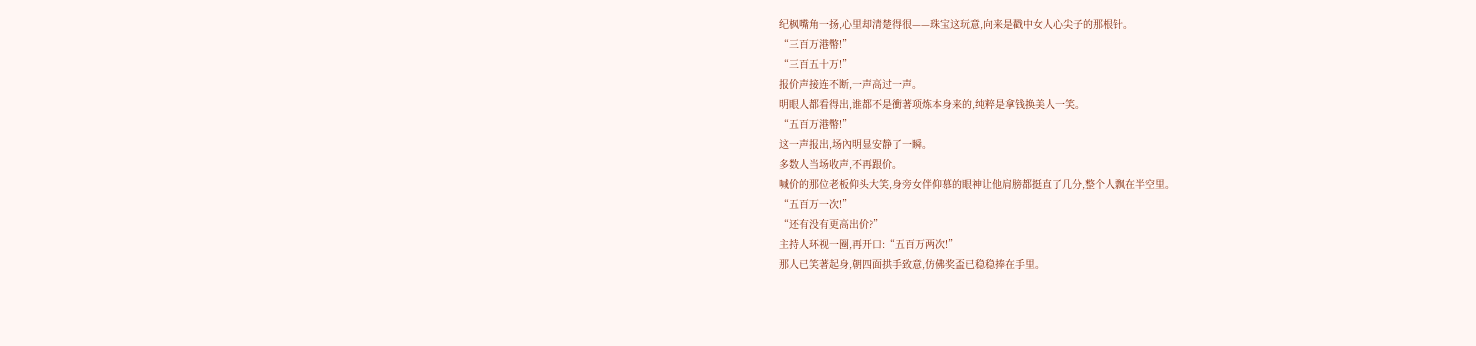纪枫嘴角一扬,心里却清楚得很——珠宝这玩意,向来是戳中女人心尖子的那根针。
“三百万港幣!”
“三百五十万!”
报价声接连不断,一声高过一声。
明眼人都看得出,谁都不是衝著项炼本身来的,纯粹是拿钱换美人一笑。
“五百万港幣!”
这一声报出,场內明显安静了一瞬。
多数人当场收声,不再跟价。
喊价的那位老板仰头大笑,身旁女伴仰慕的眼神让他肩膀都挺直了几分,整个人飘在半空里。
“五百万一次!”
“还有没有更高出价?”
主持人环视一圈,再开口:“五百万两次!”
那人已笑著起身,朝四面拱手致意,仿佛奖盃已稳稳捧在手里。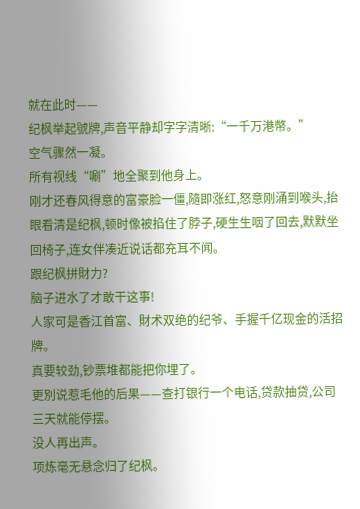就在此时——
纪枫举起號牌,声音平静却字字清晰:“一千万港幣。”
空气骤然一凝。
所有视线“唰”地全聚到他身上。
刚才还春风得意的富豪脸一僵,隨即涨红,怒意刚涌到喉头,抬眼看清是纪枫,顿时像被掐住了脖子,硬生生咽了回去,默默坐回椅子,连女伴凑近说话都充耳不闻。
跟纪枫拼財力?
脑子进水了才敢干这事!
人家可是香江首富、財术双绝的纪爷、手握千亿现金的活招牌。
真要较劲,钞票堆都能把你埋了。
更別说惹毛他的后果——查打银行一个电话,贷款抽贷,公司三天就能停摆。
没人再出声。
项炼毫无悬念归了纪枫。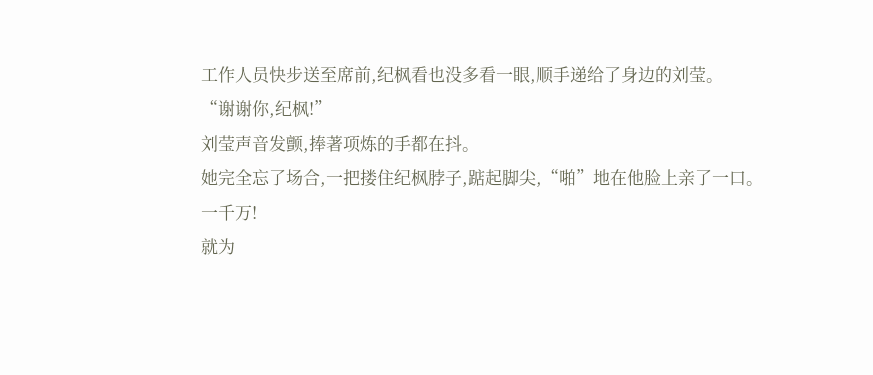工作人员快步送至席前,纪枫看也没多看一眼,顺手递给了身边的刘莹。
“谢谢你,纪枫!”
刘莹声音发颤,捧著项炼的手都在抖。
她完全忘了场合,一把搂住纪枫脖子,踮起脚尖,“啪”地在他脸上亲了一口。
一千万!
就为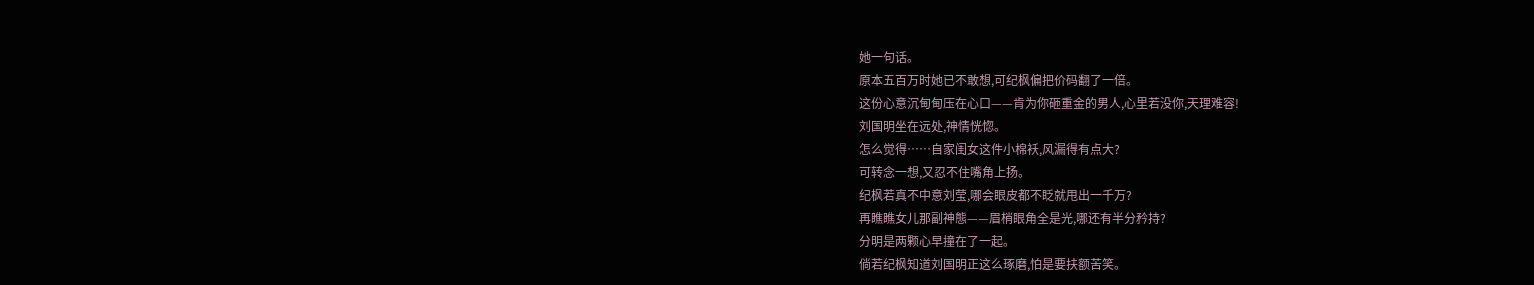她一句话。
原本五百万时她已不敢想,可纪枫偏把价码翻了一倍。
这份心意沉甸甸压在心口——肯为你砸重金的男人,心里若没你,天理难容!
刘国明坐在远处,神情恍惚。
怎么觉得……自家闺女这件小棉袄,风漏得有点大?
可转念一想,又忍不住嘴角上扬。
纪枫若真不中意刘莹,哪会眼皮都不眨就甩出一千万?
再瞧瞧女儿那副神態——眉梢眼角全是光,哪还有半分矜持?
分明是两颗心早撞在了一起。
倘若纪枫知道刘国明正这么琢磨,怕是要扶额苦笑。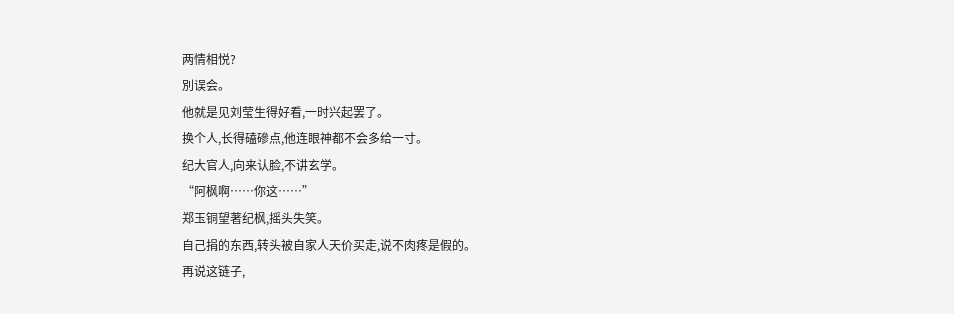两情相悦?
別误会。
他就是见刘莹生得好看,一时兴起罢了。
换个人,长得磕磣点,他连眼神都不会多给一寸。
纪大官人,向来认脸,不讲玄学。
“阿枫啊……你这……”
郑玉铜望著纪枫,摇头失笑。
自己捐的东西,转头被自家人天价买走,说不肉疼是假的。
再说这链子,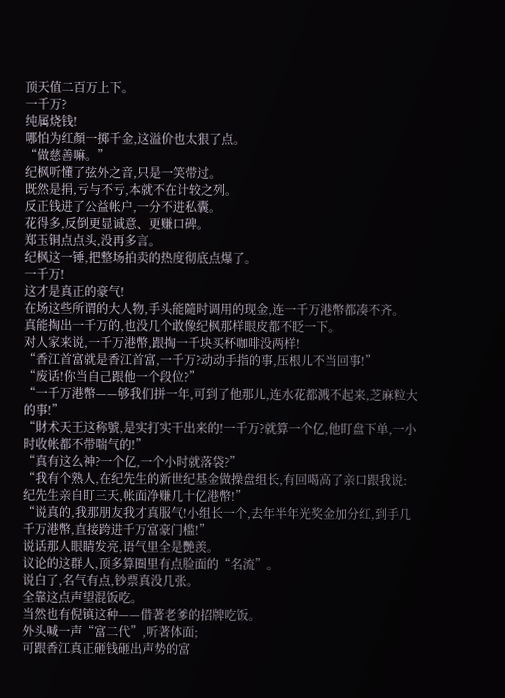顶天值二百万上下。
一千万?
纯属烧钱!
哪怕为红顏一掷千金,这溢价也太狠了点。
“做慈善嘛。”
纪枫听懂了弦外之音,只是一笑带过。
既然是捐,亏与不亏,本就不在计较之列。
反正钱进了公益帐户,一分不进私囊。
花得多,反倒更显诚意、更赚口碑。
郑玉铜点点头,没再多言。
纪枫这一锤,把整场拍卖的热度彻底点爆了。
一千万!
这才是真正的豪气!
在场这些所谓的大人物,手头能隨时调用的现金,连一千万港幣都凑不齐。
真能掏出一千万的,也没几个敢像纪枫那样眼皮都不眨一下。
对人家来说,一千万港幣,跟掏一千块买杯咖啡没两样!
“香江首富就是香江首富,一千万?动动手指的事,压根儿不当回事!”
“废话!你当自己跟他一个段位?”
“一千万港幣——够我们拼一年,可到了他那儿,连水花都溅不起来,芝麻粒大的事!”
“財术天王这称號,是实打实干出来的!一千万?就算一个亿,他盯盘下单,一小时收帐都不带喘气的!”
“真有这么神?一个亿,一个小时就落袋?”
“我有个熟人,在纪先生的新世纪基金做操盘组长,有回喝高了亲口跟我说:纪先生亲自盯三天,帐面净赚几十亿港幣!”
“说真的,我那朋友我才真服气!小组长一个,去年半年光奖金加分红,到手几千万港幣,直接跨进千万富豪门槛!”
说话那人眼睛发亮,语气里全是艷羡。
议论的这群人,顶多算圈里有点脸面的“名流”。
说白了,名气有点,钞票真没几张。
全靠这点声望混饭吃。
当然也有倪镇这种——借著老爹的招牌吃饭。
外头喊一声“富二代”,听著体面;
可跟香江真正砸钱砸出声势的富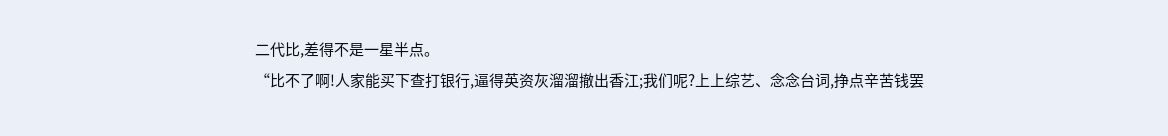二代比,差得不是一星半点。
“比不了啊!人家能买下查打银行,逼得英资灰溜溜撤出香江;我们呢?上上综艺、念念台词,挣点辛苦钱罢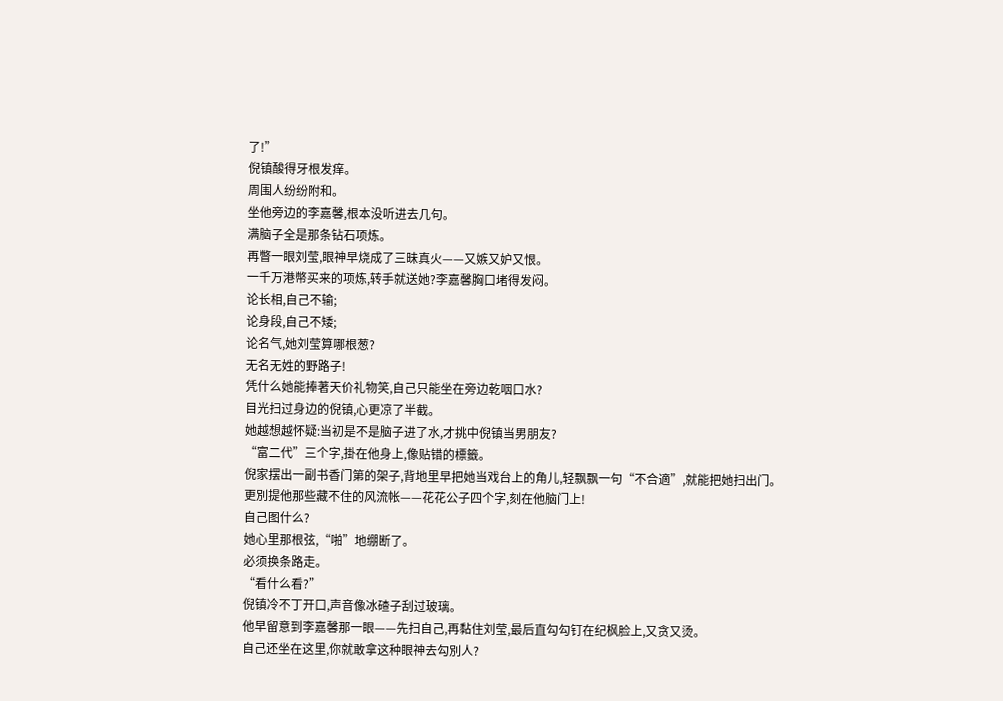了!”
倪镇酸得牙根发痒。
周围人纷纷附和。
坐他旁边的李嘉馨,根本没听进去几句。
满脑子全是那条钻石项炼。
再瞥一眼刘莹,眼神早烧成了三昧真火——又嫉又妒又恨。
一千万港幣买来的项炼,转手就送她?李嘉馨胸口堵得发闷。
论长相,自己不输;
论身段,自己不矮;
论名气,她刘莹算哪根葱?
无名无姓的野路子!
凭什么她能捧著天价礼物笑,自己只能坐在旁边乾咽口水?
目光扫过身边的倪镇,心更凉了半截。
她越想越怀疑:当初是不是脑子进了水,才挑中倪镇当男朋友?
“富二代”三个字,掛在他身上,像贴错的標籤。
倪家摆出一副书香门第的架子,背地里早把她当戏台上的角儿,轻飘飘一句“不合適”,就能把她扫出门。
更別提他那些藏不住的风流帐——花花公子四个字,刻在他脑门上!
自己图什么?
她心里那根弦,“啪”地绷断了。
必须换条路走。
“看什么看?”
倪镇冷不丁开口,声音像冰碴子刮过玻璃。
他早留意到李嘉馨那一眼——先扫自己,再黏住刘莹,最后直勾勾钉在纪枫脸上,又贪又烫。
自己还坐在这里,你就敢拿这种眼神去勾別人?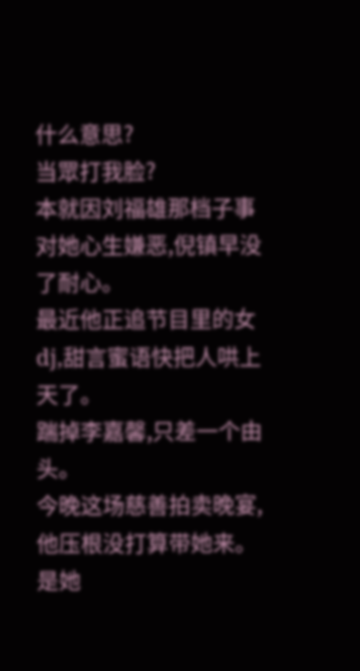什么意思?
当眾打我脸?
本就因刘福雄那档子事对她心生嫌恶,倪镇早没了耐心。
最近他正追节目里的女dj,甜言蜜语快把人哄上天了。
踹掉李嘉馨,只差一个由头。
今晚这场慈善拍卖晚宴,他压根没打算带她来。
是她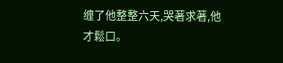缠了他整整六天,哭著求著,他才鬆口。